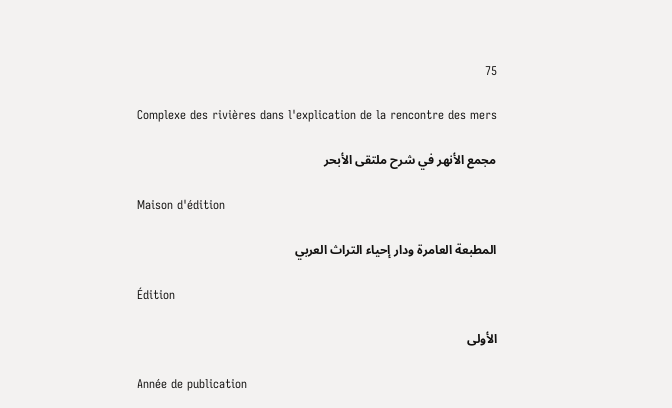75

Complexe des rivières dans l'explication de la rencontre des mers

مجمع الأنهر في شرح ملتقى الأبحر

Maison d'édition

المطبعة العامرة ودار إحياء التراث العربي

Édition

الأولى

Année de publication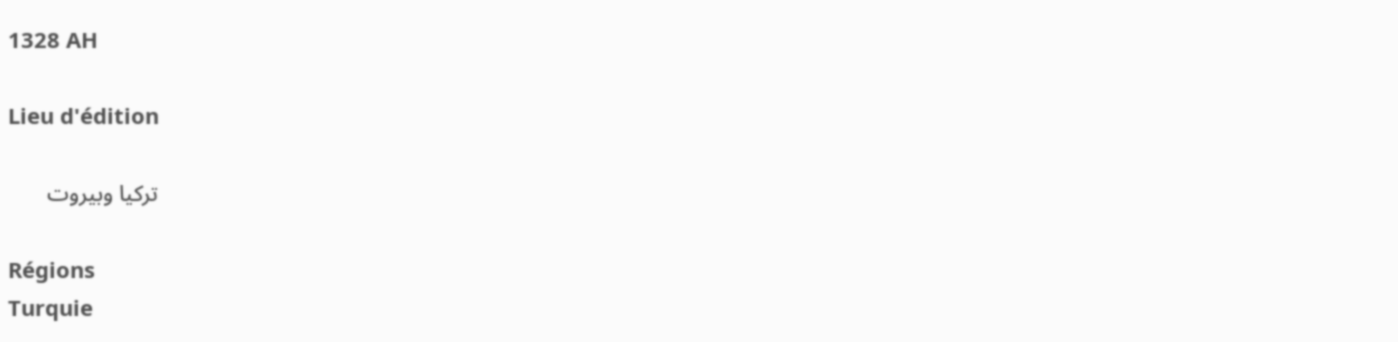1328 AH

Lieu d'édition

تركيا وبيروت

Régions
Turquie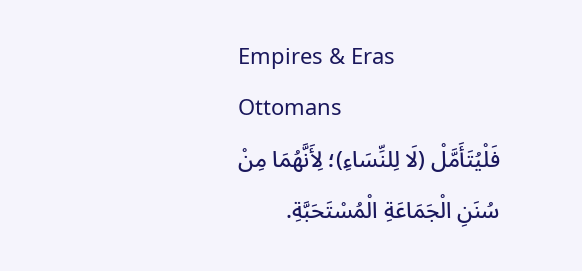Empires & Eras
Ottomans
فَلْيُتَأَمَّلْ (لَا لِلنِّسَاءِ)؛ لِأَنَّهُمَا مِنْ سُنَنِ الْجَمَاعَةِ الْمُسْتَحَبَّةِ.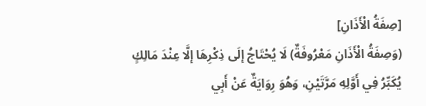[صِفَةُ الْأَذَانِ]
(وَصِفَةُ الْأَذَانِ مَعْرُوفَةٌ) لَا يُحْتَاجُ إلَى ذِكْرِهَا إلَّا عِنْدَ مَالِكٍ يُكَبِّرُ فِي أَوَّلِهِ مَرَّتَيْنِ، وَهُوَ رِوَايَةٌ عَنْ أَبِي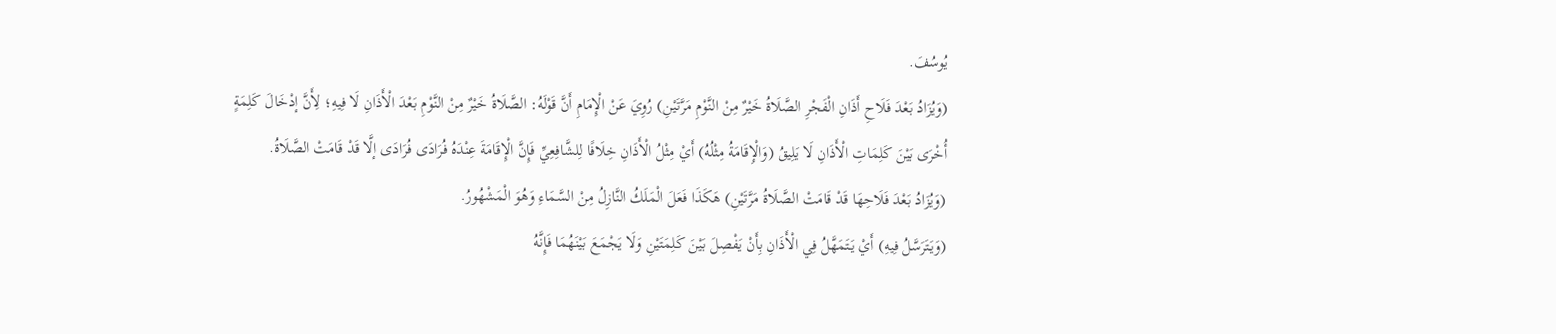يُوسُفَ.
(وَيُزَادُ بَعْدَ فَلَاحِ أَذَانِ الْفَجْرِ الصَّلَاةُ خَيْرٌ مِنْ النَّوْمِ مَرَّتَيْنِ) رُوِيَ عَنْ الْإِمَامِ أَنَّ قَوْلَهُ: الصَّلَاةُ خَيْرٌ مِنْ النَّوْمِ بَعْدَ الْأَذَانِ لَا فِيهِ؛ لِأَنَّ إدْخَالَ كَلِمَةٍ أُخْرَى بَيْنَ كَلِمَاتِ الْأَذَانِ لَا يَلِيقُ (وَالْإِقَامَةُ مِثْلُهُ) أَيْ مِثْلُ الْأَذَانِ خِلَافًا لِلشَّافِعِيِّ فَإِنَّ الْإِقَامَةَ عِنْدَهُ فُرَادَى فُرَادَى إلَّا قَدْ قَامَتْ الصَّلَاةُ.
(وَيُزَادُ بَعْدَ فَلَاحِهَا قَدْ قَامَتْ الصَّلَاةُ مَرَّتَيْنِ) هَكَذَا فَعَلَ الْمَلَكُ النَّازِلُ مِنْ السَّمَاءِ وَهُوَ الْمَشْهُورُ.
(وَيَتَرَسَّلُ فِيهِ) أَيْ يَتَمَهَّلُ فِي الْأَذَانِ بِأَنْ يَفْصِلَ بَيْنَ كَلِمَتَيْنِ وَلَا يَجْمَعَ بَيْنَهُمَا فَإِنَّهُ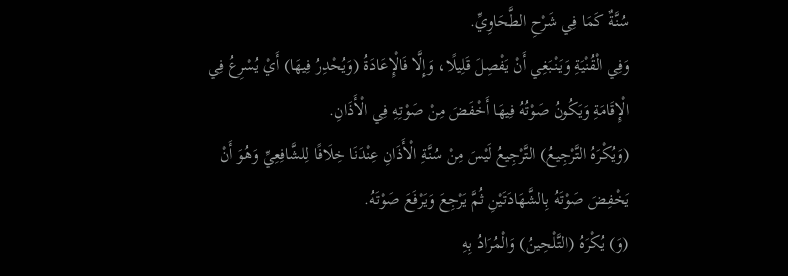سُنَّةٌ كَمَا فِي شَرْحِ الطَّحَاوِيِّ.
وَفِي الْقُنْيَةِ وَيَنْبَغِي أَنْ يَفْصِلَ قَلِيلًا، وَإِلَّا فَالْإِعَادَةُ (وَيُحْدِرُ فِيهَا) أَيْ يُسْرِعُ فِي الْإِقَامَةِ وَيَكُونُ صَوْتُهُ فِيهَا أَخْفَضَ مِنْ صَوْتِهِ فِي الْأَذَانِ.
(وَيُكْرَهُ التَّرْجِيعُ) التَّرْجِيعُ لَيْسَ مِنْ سُنَّةِ الْأَذَانِ عِنْدَنَا خِلَافًا لِلشَّافِعِيِّ وَهُوَ أَنْ يَخْفِضَ صَوْتَهُ بِالشَّهَادَتَيْنِ ثُمَّ يَرْجِعَ وَيَرْفَعَ صَوْتَهُ.
(وَ) يُكْرَهُ (التَّلْحِينُ) وَالْمُرَادُ بِهِ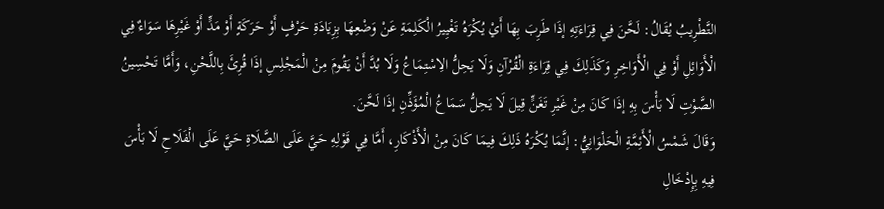التَّطْرِيبُ يُقَالُ: لَحَّنَ فِي قِرَاءَتِهِ إذَا طَرِبَ بِهَا أَيْ يُكْرَهُ تَغْيِيرُ الْكَلِمَةِ عَنْ وَضْعِهَا بِزِيَادَةِ حَرْفٍ أَوْ حَرَكَةٍ أَوْ مَدٍّ أَوْ غَيْرِهَا سَوَاءٌ فِي الْأَوَائِلِ أَوْ فِي الْأَوَاخِرِ وَكَذَلِكَ فِي قِرَاءَةِ الْقُرْآنِ وَلَا يَحِلُّ الِاسْتِمَاعُ وَلَا بُدَّ أَنْ يَقُومَ مِنْ الْمَجْلِسِ إذَا قُرِئَ بِاللَّحْنِ، وَأَمَّا تَحْسِينُ الصَّوْتِ لَا بَأْسَ بِهِ إذَا كَانَ مِنْ غَيْرِ تَغَنٍّ قِيلَ لَا يَحِلُّ سَمَاعُ الْمُؤَذِّنِ إذَا لَحَّنَ.
وَقَالَ شَمْسُ الْأَئِمَّةِ الْحَلْوَانِيُّ: إنَّمَا يُكْرَهُ ذَلِكَ فِيمَا كَانَ مِنْ الْأَذْكَارِ، أَمَّا فِي قَوْلِهِ حَيَّ عَلَى الصَّلَاةِ حَيَّ عَلَى الْفَلَاحِ لَا بَأْسَ فِيهِ بِإِدْخَالِ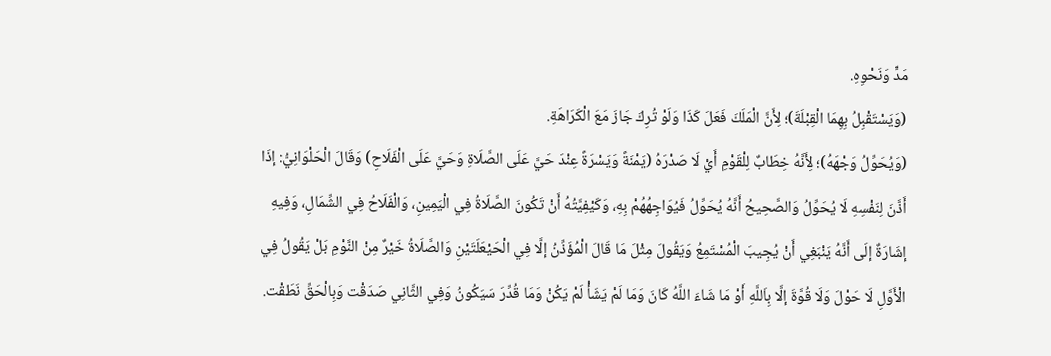مَدٍّ وَنَحْوِهِ.
(وَيَسْتَقْبِلُ بِهِمَا الْقِبْلَةَ)؛ لِأَنَّ الْمَلَكَ فَعَلَ كَذَا وَلَوْ تُرِكَ جَازَ مَعَ الْكَرَاهَةِ.
(وَيُحَوِّلُ وَجْهَهُ)؛ لِأَنَّهُ خِطَابٌ لِلْقَوْمِ أَيْ لَا صَدْرَهُ (يَمْنَةً وَيَسْرَةً عِنْدَ حَيَّ عَلَى الصَّلَاةِ وَحَيَّ عَلَى الْفَلَاحِ) وَقَالَ الْحَلْوَانِيُّ: إذَا أَذَّنَ لِنَفْسِهِ لَا يُحَوِّلُ وَالصَّحِيحُ أَنَّهُ يُحَوِّلُ فَيُوَاجِهُهُمْ بِهِ، وَكَيْفِيَّتُهُ أَنْ تَكُونَ الصَّلَاةُ فِي الْيَمِينِ، وَالْفَلَاحُ فِي الشِّمَالِ، وَفِيهِ إشَارَةٌ إلَى أَنَّهُ يَنْبَغِي أَنْ يُجِيبَ الْمُسْتَمِعُ وَيَقُولَ مِثْلَ مَا قَالَ الْمُؤَذِّنُ إلَّا فِي الْحَيْعَلَتَيْنِ وَالصَّلَاةُ خَيْرٌ مِنْ النَّوْمِ بَلْ يَقُولُ فِي الْأَوَّلِ لَا حَوْلَ وَلَا قُوَّةَ إلَّا بِاَللَّهِ أَوْ مَا شَاءَ اللَّهُ كَانَ وَمَا لَمْ يَشَأْ لَمْ يَكُنْ وَمَا قُدِّرَ سَيَكُونُ وَفِي الثَّانِي صَدَقْت وَبِالْحَقِّ نَطَقْت.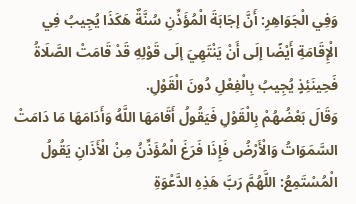وَفِي الْجَوَاهِرِ: أَنَّ إجَابَةَ الْمُؤَذِّنِ سُنَّةٌ هَكَذَا يُجِيبُ فِي الْإِقَامَةِ أَيْضًا إلَى أَنْ يَنْتَهِيَ إلَى قَوْلِهِ قَدْ قَامَتْ الصَّلَاةُ فَحِينَئِذٍ يُجِيبُ بِالْفِعْلِ دُونَ الْقَوْلِ.
وَقَالَ بَعْضُهُمْ بِالْقَوْلِ فَيَقُولُ أَقَامَهَا اللَّهُ وَأَدَامَهَا مَا دَامَتْ السَّمَوَاتُ وَالْأَرْضُ فَإِذَا فَرَغَ الْمُؤَذِّنُ مِنْ الْأَذَانِ يَقُولُ الْمُسْتَمِعُ: اللَّهُمَّ رَبَّ هَذِهِ الدَّعْوَةِ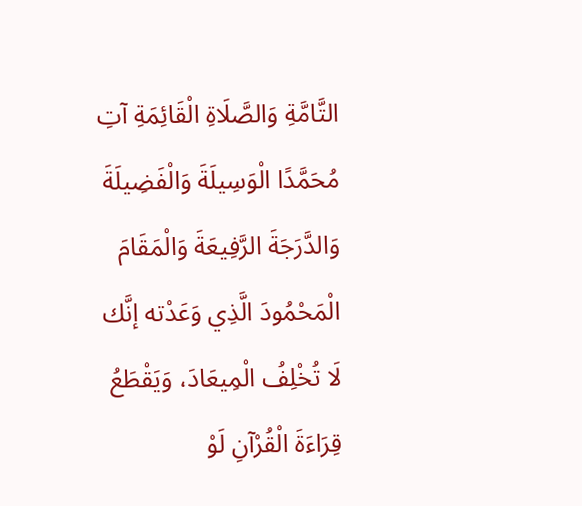التَّامَّةِ وَالصَّلَاةِ الْقَائِمَةِ آتِ مُحَمَّدًا الْوَسِيلَةَ وَالْفَضِيلَةَ وَالدَّرَجَةَ الرَّفِيعَةَ وَالْمَقَامَ الْمَحْمُودَ الَّذِي وَعَدْته إنَّك لَا تُخْلِفُ الْمِيعَادَ، وَيَقْطَعُ قِرَاءَةَ الْقُرْآنِ لَوْ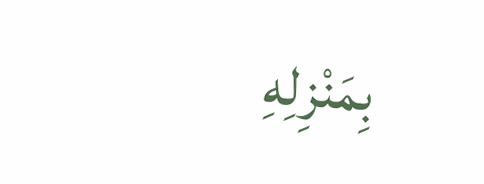بِمَنْزِلِهِ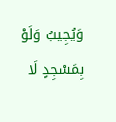وَيُجِيبُ وَلَوْ بِمَسْجِدٍ لَا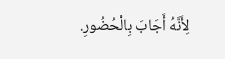لِأَنَّهُ أَجَابَ بِالْحُضُورِ.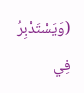(وَيَسْتَدْبِرُ فِي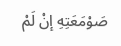صَوْمَعَتِهِ إنْ لَمْ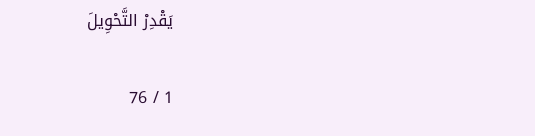يَقْدِرْ التَّحْوِيلَ

1 / 76